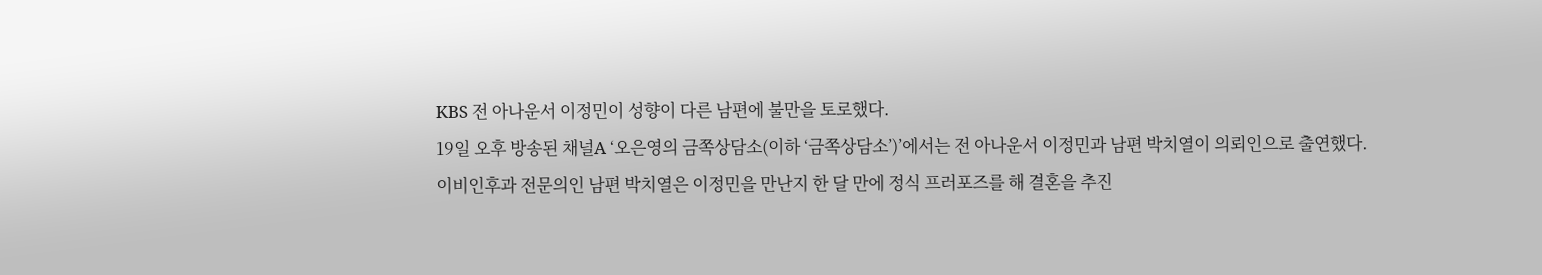KBS 전 아나운서 이정민이 성향이 다른 남편에 불만을 토로했다.
19일 오후 방송된 채널A ‘오은영의 금쪽상담소(이하 ‘금쪽상담소’)’에서는 전 아나운서 이정민과 남편 박치열이 의뢰인으로 출연했다.
이비인후과 전문의인 남편 박치열은 이정민을 만난지 한 달 만에 정식 프러포즈를 해 결혼을 추진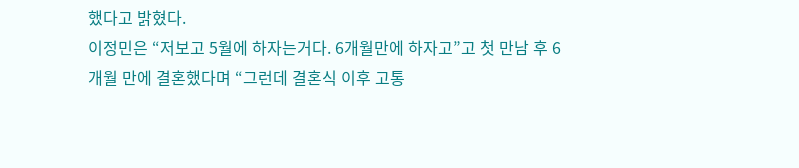했다고 밝혔다.
이정민은 “저보고 5월에 하자는거다. 6개월만에 하자고”고 첫 만남 후 6개월 만에 결혼했다며 “그런데 결혼식 이후 고통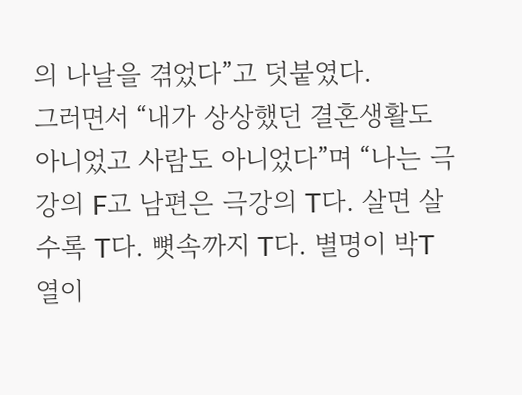의 나날을 겪었다”고 덧붙였다.
그러면서 “내가 상상했던 결혼생활도 아니었고 사람도 아니었다”며 “나는 극강의 F고 남편은 극강의 T다. 살면 살수록 T다. 뼛속까지 T다. 별명이 박T열이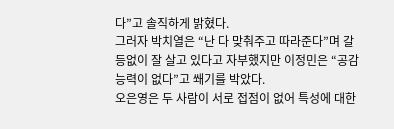다”고 솔직하게 밝혔다.
그러자 박치열은 “난 다 맞춰주고 따라준다”며 갈등없이 잘 살고 있다고 자부했지만 이정민은 “공감 능력이 없다”고 쐐기를 박았다.
오은영은 두 사람이 서로 접점이 없어 특성에 대한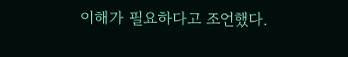이해가 필요하다고 조언했다.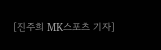[진주희 MK스포츠 기자]